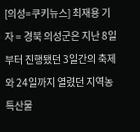[의성=쿠키뉴스] 최재용 기자 = 경북 의성군은 지난 8일부터 진행됐던 3일간의 축제와 24일까지 열렸던 지역농특산물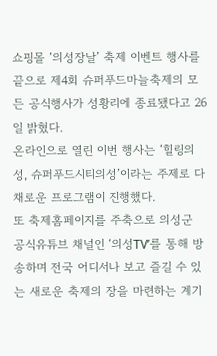쇼핑몰 ‘의성장날’ 축제 이벤트 행사를 끝으로 제4회 슈퍼푸드마늘축제의 모든 공식행사가 성황리에 종료됐다고 26일 밝혔다.
온라인으로 열린 이번 행사는 ‘힐링의성, 슈퍼푸드시티의성’이라는 주제로 다채로운 프로그램이 진행했다.
또 축제홈페이지를 주축으로 의성군 공식유튜브 채널인 ‘의성TV’를 통해 방송하며 전국 어디서나 보고 즐길 수 있는 새로운 축제의 장을 마련하는 계기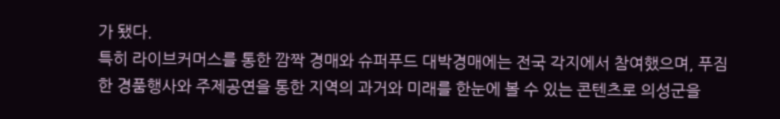가 됐다.
특히 라이브커머스를 통한 깜짝 경매와 슈퍼푸드 대박경매에는 전국 각지에서 참여했으며, 푸짐한 경품행사와 주제공연을 통한 지역의 과거와 미래를 한눈에 볼 수 있는 콘텐츠로 의성군을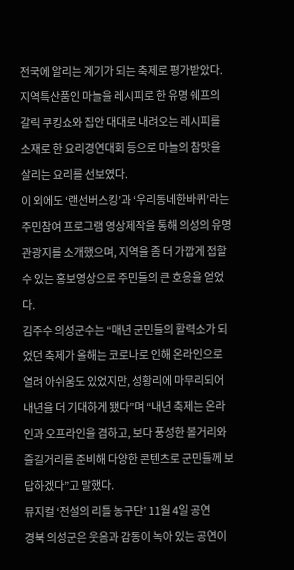전국에 알리는 계기가 되는 축제로 평가받았다.
지역특산품인 마늘을 레시피로 한 유명 쉐프의 갈릭 쿠킹쇼와 집안 대대로 내려오는 레시피를 소재로 한 요리경연대회 등으로 마늘의 참맛을 살리는 요리를 선보였다.
이 외에도 ‘랜선버스킹’과 ‘우리동네한바퀴’라는 주민참여 프로그램 영상제작을 통해 의성의 유명관광지를 소개했으며, 지역을 좀 더 가깝게 접할 수 있는 홍보영상으로 주민들의 큰 호응을 얻었다.
김주수 의성군수는 “매년 군민들의 활력소가 되었던 축제가 올해는 코로나로 인해 온라인으로 열려 아쉬움도 있었지만, 성황리에 마무리되어 내년을 더 기대하게 됐다”며 “내년 축제는 온라인과 오프라인을 겸하고, 보다 풍성한 볼거리와 즐길거리를 준비해 다양한 콘텐츠로 군민들께 보답하겠다”고 말했다.
뮤지컬 ‘전설의 리틀 농구단’ 11월 4일 공연
경북 의성군은 웃음과 감동이 녹아 있는 공연이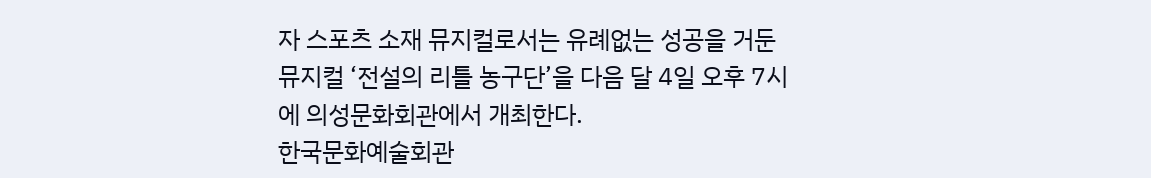자 스포츠 소재 뮤지컬로서는 유례없는 성공을 거둔 뮤지컬 ‘전설의 리틀 농구단’을 다음 달 4일 오후 7시에 의성문화회관에서 개최한다.
한국문화예술회관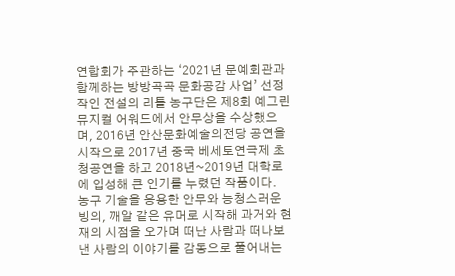연합회가 주관하는 ‘2021년 문예회관과 함께하는 방방곡곡 문화공감 사업’ 선정작인 전설의 리틀 농구단은 제8회 예그린 뮤지컬 어워드에서 안무상을 수상했으며, 2016년 안산문화예술의전당 공연을 시작으로 2017년 중국 베세토연극제 초청공연을 하고 2018년~2019년 대학로에 입성해 큰 인기를 누렸던 작품이다.
농구 기술을 응용한 안무와 능청스러운 빙의, 깨알 같은 유머로 시작해 과거와 현재의 시점을 오가며 떠난 사람과 떠나보낸 사람의 이야기를 감동으로 풀어내는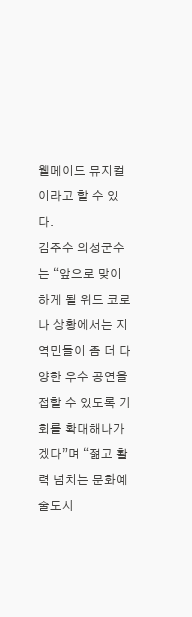웰메이드 뮤지컬이라고 할 수 있다.
김주수 의성군수는 “앞으로 맞이하게 될 위드 코로나 상황에서는 지역민들이 좀 더 다양한 우수 공연을 접할 수 있도록 기회를 확대해나가겠다”며 “젊고 활력 넘치는 문화예술도시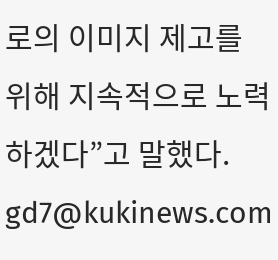로의 이미지 제고를 위해 지속적으로 노력하겠다”고 말했다.
gd7@kukinews.com